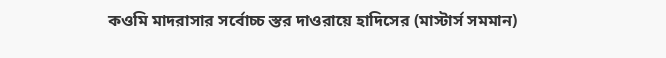কওমি মাদরাসার সর্বোচ্চ স্তর দাওরায়ে হাদিসের (মাস্টার্স সমমান)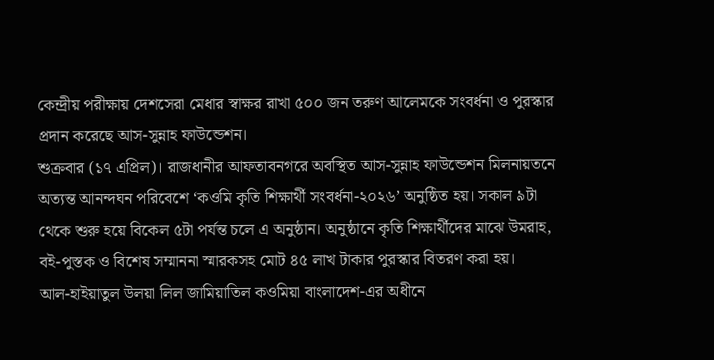কেন্দ্রীয় পরীক্ষায় দেশসেরা মেধার স্বাক্ষর রাখা ৫০০ জন তরুণ আলেমকে সংবর্ধনা ও পুরস্কার প্রদান করেছে আস-সুন্নাহ ফাউন্ডেশন।
শুক্রবার (১৭ এপ্রিল)। রাজধানীর আফতাবনগরে অবস্থিত আস-সুন্নাহ ফাউন্ডেশন মিলনায়তনে অত্যন্ত আনন্দঘন পরিবেশে ‘কওমি কৃতি শিক্ষার্থী সংবর্ধনা-২০২৬’ অনুষ্ঠিত হয়। সকাল ৯টা থেকে শুরু হয়ে বিকেল ৫টা পর্যন্ত চলে এ অনুষ্ঠান। অনুষ্ঠানে কৃতি শিক্ষার্থীদের মাঝে উমরাহ, বই-পুস্তক ও বিশেষ সম্মাননা স্মারকসহ মোট ৪৫ লাখ টাকার পুরস্কার বিতরণ করা হয়।
আল-হাইয়াতুল উলয়া লিল জামিয়াতিল কওমিয়া বাংলাদেশ-এর অধীনে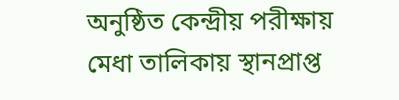অনুষ্ঠিত কেন্দ্রীয় পরীক্ষায় মেধা তালিকায় স্থানপ্রাপ্ত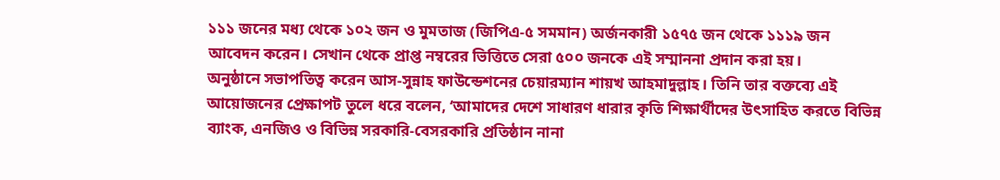১১১ জনের মধ্য থেকে ১০২ জন ও মুমতাজ (জিপিএ-৫ সমমান) অর্জনকারী ১৫৭৫ জন থেকে ১১১৯ জন আবেদন করেন। সেখান থেকে প্রাপ্ত নম্বরের ভিত্তিতে সেরা ৫০০ জনকে এই সম্মাননা প্রদান করা হয়।
অনুষ্ঠানে সভাপতিত্ব করেন আস-সুন্নাহ ফাউন্ডেশনের চেয়ারম্যান শায়খ আহমাদুল্লাহ। তিনি তার বক্তব্যে এই আয়োজনের প্রেক্ষাপট তুলে ধরে বলেন, ‘আমাদের দেশে সাধারণ ধারার কৃতি শিক্ষার্থীদের উৎসাহিত করতে বিভিন্ন ব্যাংক, এনজিও ও বিভিন্ন সরকারি-বেসরকারি প্রতিষ্ঠান নানা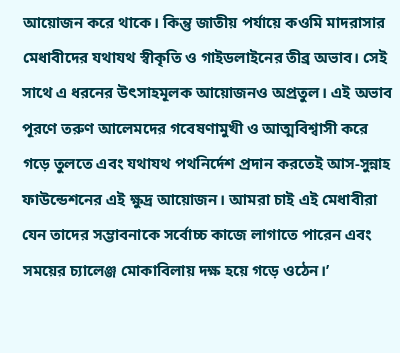আয়োজন করে থাকে। কিন্তু জাতীয় পর্যায়ে কওমি মাদরাসার মেধাবীদের যথাযথ স্বীকৃতি ও গাইডলাইনের তীব্র অভাব। সেই সাথে এ ধরনের উৎসাহমূলক আয়োজনও অপ্রতুল। এই অভাব পূরণে তরুণ আলেমদের গবেষণামুখী ও আত্মবিশ্বাসী করে গড়ে তুলতে এবং যথাযথ পথনির্দেশ প্রদান করতেই আস-সুন্নাহ ফাউন্ডেশনের এই ক্ষুদ্র আয়োজন। আমরা চাই এই মেধাবীরা যেন তাদের সম্ভাবনাকে সর্বোচ্চ কাজে লাগাতে পারেন এবং সময়ের চ্যালেঞ্জ মোকাবিলায় দক্ষ হয়ে গড়ে ওঠেন।’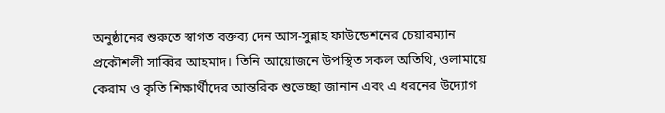অনুষ্ঠানের শুরুতে স্বাগত বক্তব্য দেন আস-সুন্নাহ ফাউন্ডেশনের চেয়ারম্যান প্রকৌশলী সাব্বির আহমাদ। তিনি আয়োজনে উপস্থিত সকল অতিথি, ওলামায়ে কেরাম ও কৃতি শিক্ষার্থীদের আন্তরিক শুভেচ্ছা জানান এবং এ ধরনের উদ্যোগ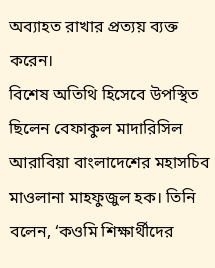অব্যাহত রাখার প্রত্যয় ব্যক্ত করেন।
বিশেষ অতিথি হিসেবে উপস্থিত ছিলেন বেফাকুল মাদারিসিল আরাবিয়া বাংলাদেশের মহাসচিব মাওলানা মাহফুজুল হক। তিনি বলেন, ‘কওমি শিক্ষার্থীদের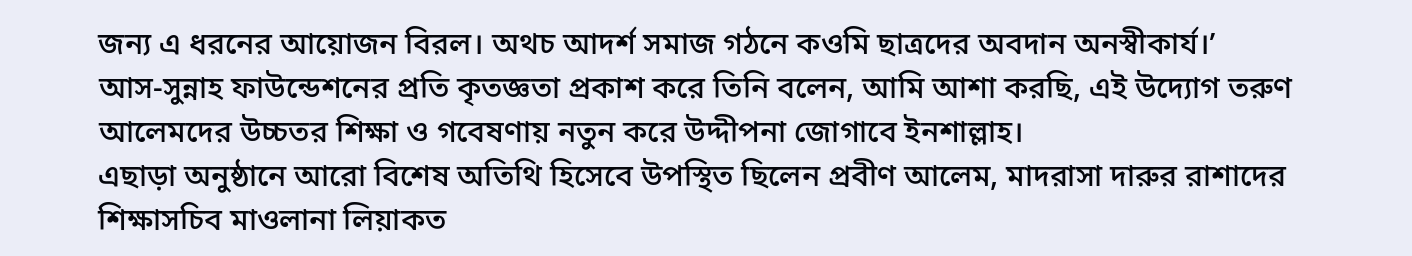জন্য এ ধরনের আয়োজন বিরল। অথচ আদর্শ সমাজ গঠনে কওমি ছাত্রদের অবদান অনস্বীকার্য।’
আস-সুন্নাহ ফাউন্ডেশনের প্রতি কৃতজ্ঞতা প্রকাশ করে তিনি বলেন, আমি আশা করছি, এই উদ্যোগ তরুণ আলেমদের উচ্চতর শিক্ষা ও গবেষণায় নতুন করে উদ্দীপনা জোগাবে ইনশাল্লাহ।
এছাড়া অনুষ্ঠানে আরো বিশেষ অতিথি হিসেবে উপস্থিত ছিলেন প্রবীণ আলেম, মাদরাসা দারুর রাশাদের শিক্ষাসচিব মাওলানা লিয়াকত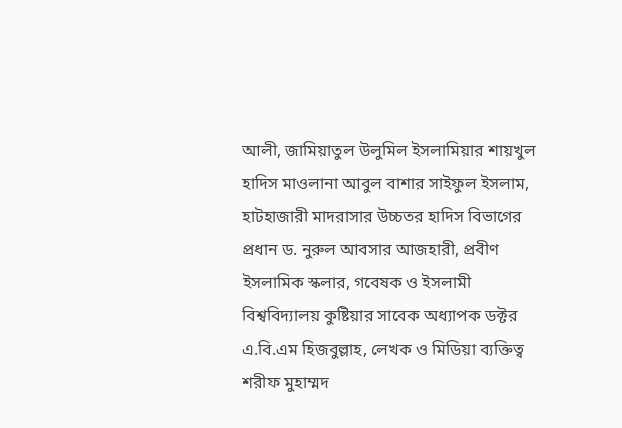আলী, জামিয়াতুল উলুমিল ইসলামিয়ার শায়খুল হাদিস মাওলানা আবুল বাশার সাইফুল ইসলাম, হাটহাজারী মাদরাসার উচ্চতর হাদিস বিভাগের প্রধান ড. নুরুল আবসার আজহারী, প্রবীণ ইসলামিক স্কলার, গবেষক ও ইসলামী বিশ্ববিদ্যালয় কুষ্টিয়ার সাবেক অধ্যাপক ডক্টর এ.বি.এম হিজবুল্লাহ, লেখক ও মিডিয়া ব্যক্তিত্ব শরীফ মুহাম্মদ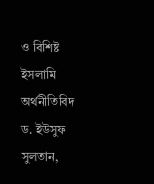ও বিশিষ্ট ইসলামি অর্থনীতিবিদ ড. ইউসুফ সুলতান,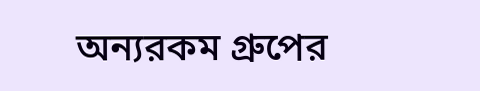অন্যরকম গ্রুপের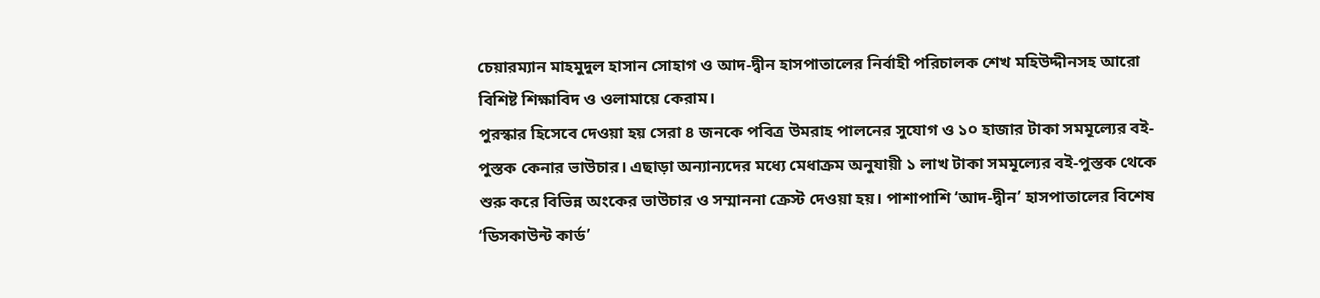চেয়ারম্যান মাহমুদুল হাসান সোহাগ ও আদ-দ্বীন হাসপাতালের নির্বাহী পরিচালক শেখ মহিউদ্দীনসহ আরো বিশিষ্ট শিক্ষাবিদ ও ওলামায়ে কেরাম।
পুরস্কার হিসেবে দেওয়া হয় সেরা ৪ জনকে পবিত্র উমরাহ পালনের সুযোগ ও ১০ হাজার টাকা সমমূল্যের বই-পুস্তক কেনার ভাউচার। এছাড়া অন্যান্যদের মধ্যে মেধাক্রম অনুযায়ী ১ লাখ টাকা সমমূল্যের বই-পুস্তক থেকে শুরু করে বিভিন্ন অংকের ভাউচার ও সম্মাননা ক্রেস্ট দেওয়া হয়। পাশাপাশি ‘আদ-দ্বীন’ হাসপাতালের বিশেষ ‘ডিসকাউন্ট কার্ড’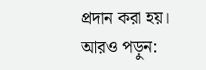প্রদান করা হয়।
আরও পড়ুন: